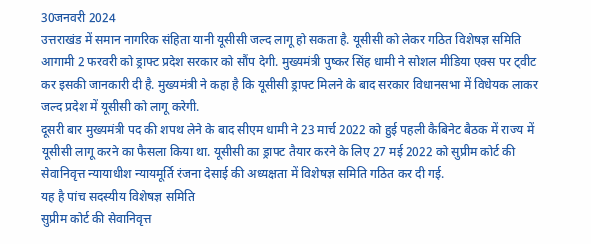30जनवरी 2024
उत्तराखंड में समान नागरिक संहिता यानी यूसीसी जल्द लागू हो सकता है. यूसीसी को लेकर गठित विशेषज्ञ समिति आगामी 2 फरवरी को ड्राफ्ट प्रदेश सरकार को सौंप देगी. मुख्यमंत्री पुष्कर सिंह धामी ने सोशल मीडिया एक्स पर ट्वीट कर इसकी जानकारी दी है. मुख्यमंत्री ने कहा है कि यूसीसी ड्राफ्ट मिलने के बाद सरकार विधानसभा में विधेयक लाकर जल्द प्रदेश में यूसीसी को लागू करेगी.
दूसरी बार मुख्यमंत्री पद की शपथ लेने के बाद सीएम धामी ने 23 मार्च 2022 को हुई पहली कैबिनेट बैठक में राज्य में यूसीसी लागू करने का फैसला किया था. यूसीसी का ड्राफ्ट तैयार करने के लिए 27 मई 2022 को सुप्रीम कोर्ट की सेवानिवृत्त न्यायाधीश न्यायमूर्ति रंजना देसाई की अध्यक्षता में विशेषज्ञ समिति गठित कर दी गई.
यह है पांच सदस्यीय विशेषज्ञ समिति
सुप्रीम कोर्ट की सेवानिवृत्त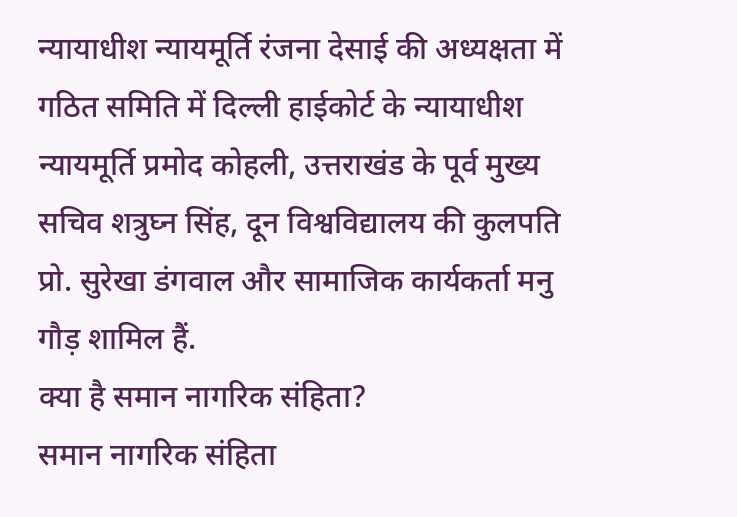न्यायाधीश न्यायमूर्ति रंजना देसाई की अध्यक्षता में गठित समिति में दिल्ली हाईकोर्ट के न्यायाधीश न्यायमूर्ति प्रमोद कोहली, उत्तराखंड के पूर्व मुख्य सचिव शत्रुघ्न सिंह, दून विश्वविद्यालय की कुलपति प्रो. सुरेखा डंगवाल और सामाजिक कार्यकर्ता मनु गौड़ शामिल हैं.
क्या है समान नागरिक संहिता?
समान नागरिक संहिता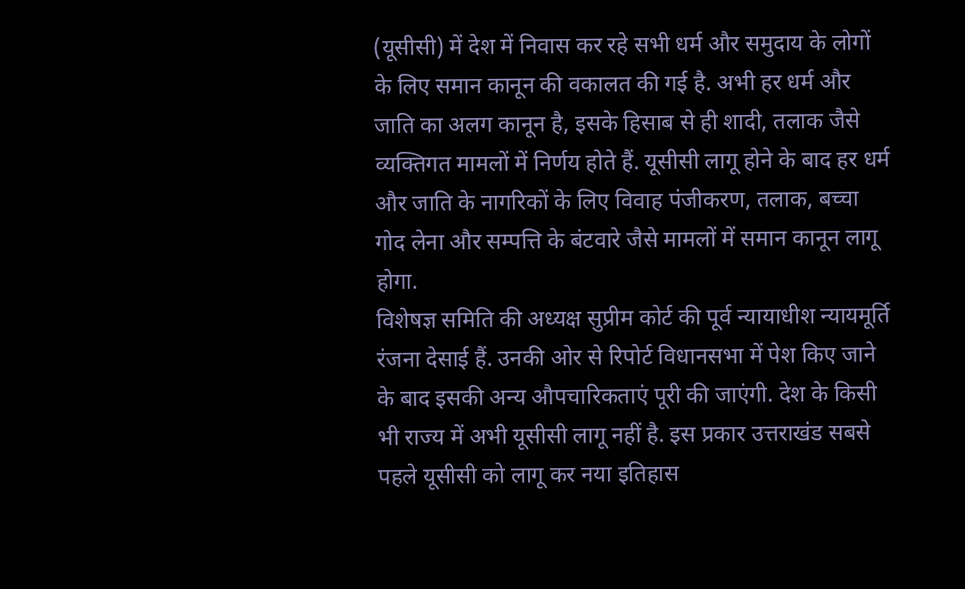(यूसीसी) में देश में निवास कर रहे सभी धर्म और समुदाय के लोगों के लिए समान कानून की वकालत की गई है. अभी हर धर्म और जाति का अलग कानून है, इसके हिसाब से ही शादी, तलाक जैसे व्यक्तिगत मामलों में निर्णय होते हैं. यूसीसी लागू होने के बाद हर धर्म और जाति के नागरिकों के लिए विवाह पंजीकरण, तलाक, बच्चा गोद लेना और सम्पत्ति के बंटवारे जैसे मामलों में समान कानून लागू होगा.
विशेषज्ञ समिति की अध्यक्ष सुप्रीम कोर्ट की पूर्व न्यायाधीश न्यायमूर्ति रंजना देसाई हैं. उनकी ओर से रिपोर्ट विधानसभा में पेश किए जाने के बाद इसकी अन्य औपचारिकताएं पूरी की जाएंगी. देश के किसी भी राज्य में अभी यूसीसी लागू नहीं है. इस प्रकार उत्तराखंड सबसे पहले यूसीसी को लागू कर नया इतिहास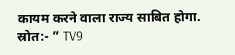कायम करने वाला राज्य साबित होगा.
स्रोत:- ” TV9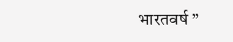भारतवर्ष ”